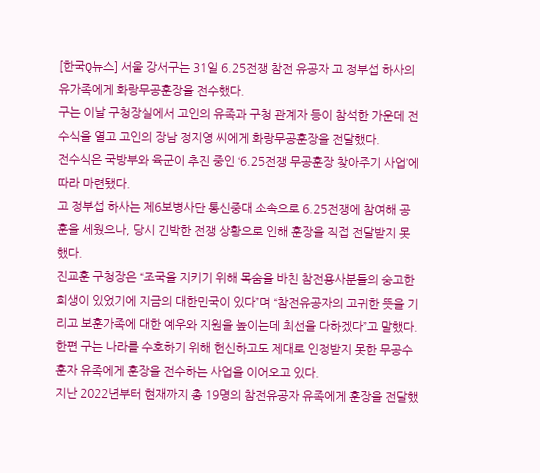[한국Q뉴스] 서울 강서구는 31일 6.25전쟁 참전 유공자 고 정부섭 하사의 유가족에게 화랑무공훈장을 전수했다.
구는 이날 구청장실에서 고인의 유족과 구청 관계자 등이 참석한 가운데 전수식을 열고 고인의 장남 정지영 씨에게 화랑무공훈장을 전달했다.
전수식은 국방부와 육군이 추진 중인 ‘6.25전쟁 무공훈장 찾아주기 사업’에 따라 마련됐다.
고 정부섭 하사는 제6보병사단 통신중대 소속으로 6.25전쟁에 참여해 공훈을 세웠으나, 당시 긴박한 전쟁 상황으로 인해 훈장을 직접 전달받지 못했다.
진교훈 구청장은 “조국을 지키기 위해 목숨을 바친 참전용사분들의 숭고한 희생이 있었기에 지금의 대한민국이 있다”며 “참전유공자의 고귀한 뜻을 기리고 보훈가족에 대한 예우와 지원을 높이는데 최선을 다하겠다”고 말했다.
한편 구는 나라를 수호하기 위해 헌신하고도 제대로 인정받지 못한 무공수훈자 유족에게 훈장을 전수하는 사업을 이어오고 있다.
지난 2022년부터 현재까지 총 19명의 참전유공자 유족에게 훈장을 전달했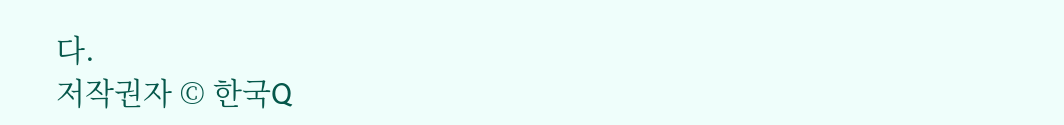다.
저작권자 © 한국Q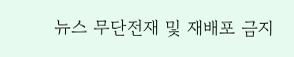뉴스 무단전재 및 재배포 금지